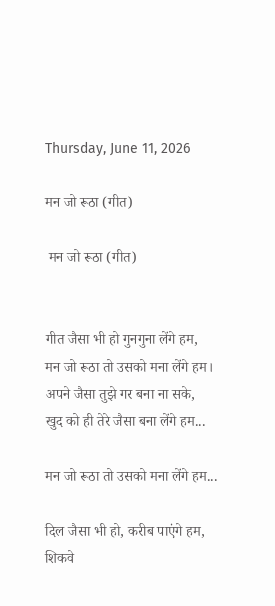Thursday, June 11, 2026

मन जो रूठा (गीत)

 मन जो रूठा (गीत)


गीत जैसा भी हो गुनगुना लेंगे हम,
मन जो रूठा तो उसको मना लेंगे हम।
अपने जैसा तुझे गर बना ना सके,
खुद को ही तेरे जैसा बना लेंगे हम...

मन जो रूठा तो उसको मना लेंगे हम...

दिल जैसा भी हो, करीब पाएंगे हम,
शिकवे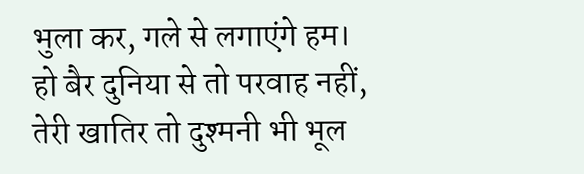भुला कर, गले से लगाएंगे हम।
हो बैर दुनिया से तो परवाह नहीं,
तेरी खातिर तो दुश्मनी भी भूल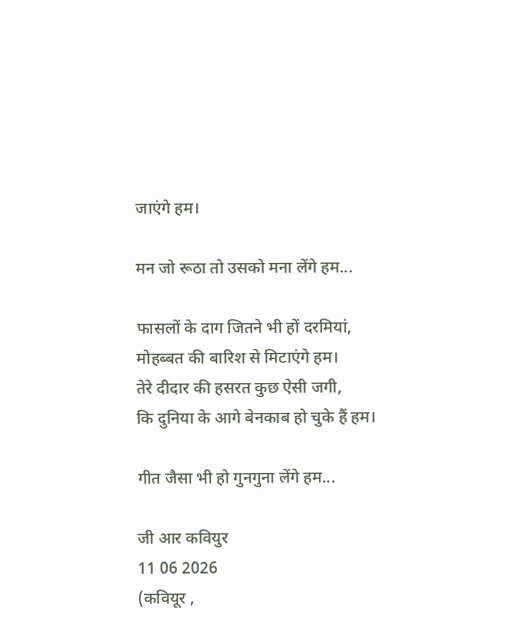जाएंगे हम।

मन जो रूठा तो उसको मना लेंगे हम...

फासलों के दाग जितने भी हों दरमियां,
मोहब्बत की बारिश से मिटाएंगे हम।
तेरे दीदार की हसरत कुछ ऐसी जगी,
कि दुनिया के आगे बेनकाब हो चुके हैं हम।

गीत जैसा भी हो गुनगुना लेंगे हम...

जी आर कवियुर
11 06 2026
(कवियूर ,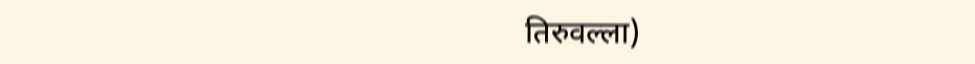तिरुवल्ला)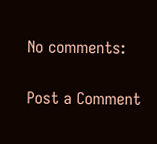No comments:

Post a Comment